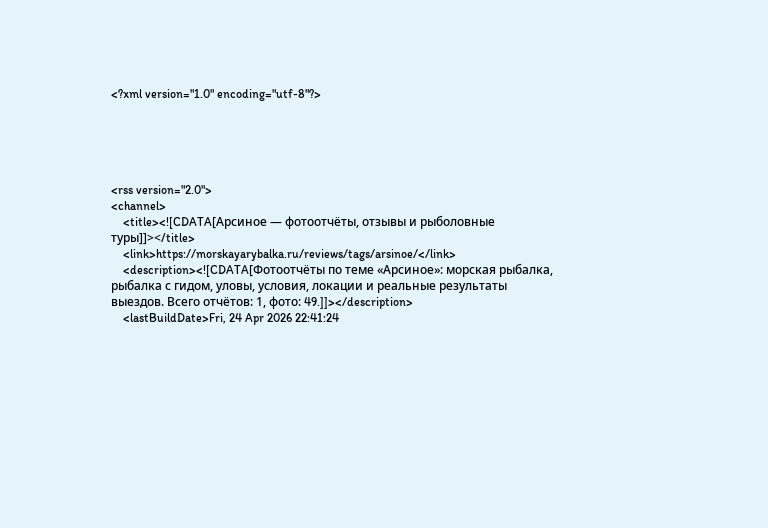<?xml version="1.0" encoding="utf-8"?>





<rss version="2.0">
<channel>
    <title><![CDATA[Арсиное — фотоотчёты, отзывы и рыболовные туры]]></title>
    <link>https://morskayarybalka.ru/reviews/tags/arsinoe/</link>
    <description><![CDATA[Фотоотчёты по теме «Арсиное»: морская рыбалка, рыбалка с гидом, уловы, условия, локации и реальные результаты выездов. Всего отчётов: 1, фото: 49.]]></description>
    <lastBuildDate>Fri, 24 Apr 2026 22:41:24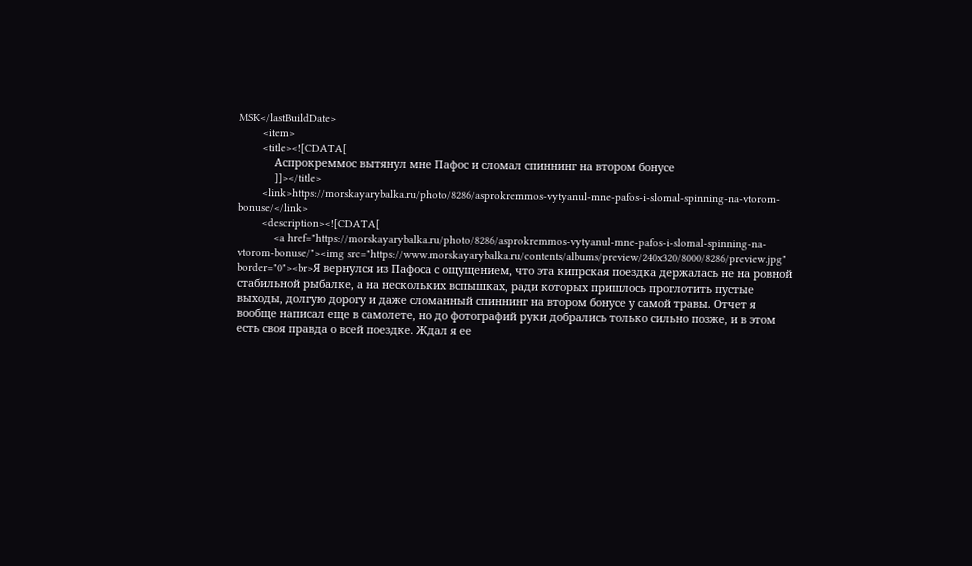MSK</lastBuildDate>
        <item>
        <title><![CDATA[
            Аспрокреммос вытянул мне Пафос и сломал спиннинг на втором бонусе
            ]]></title>
        <link>https://morskayarybalka.ru/photo/8286/asprokremmos-vytyanul-mne-pafos-i-slomal-spinning-na-vtorom-bonuse/</link>
        <description><![CDATA[
            <a href="https://morskayarybalka.ru/photo/8286/asprokremmos-vytyanul-mne-pafos-i-slomal-spinning-na-vtorom-bonuse/"><img src="https://www.morskayarybalka.ru/contents/albums/preview/240x320/8000/8286/preview.jpg" border="0"><br>Я вернулся из Пафоса с ощущением, что эта кипрская поездка держалась не на ровной стабильной рыбалке, а на нескольких вспышках, ради которых пришлось проглотить пустые выходы, долгую дорогу и даже сломанный спиннинг на втором бонусе у самой травы. Отчет я вообще написал еще в самолете, но до фотографий руки добрались только сильно позже, и в этом есть своя правда о всей поездке. Ждал я ее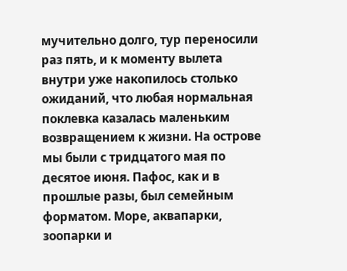мучительно долго, тур переносили раз пять, и к моменту вылета внутри уже накопилось столько ожиданий, что любая нормальная поклевка казалась маленьким возвращением к жизни. На острове мы были с тридцатого мая по десятое июня. Пафос, как и в прошлые разы, был семейным форматом. Море, аквапарки, зоопарки и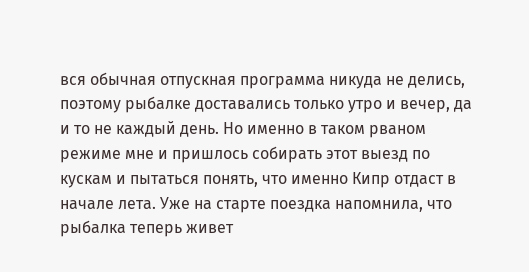вся обычная отпускная программа никуда не делись, поэтому рыбалке доставались только утро и вечер, да и то не каждый день. Но именно в таком рваном режиме мне и пришлось собирать этот выезд по кускам и пытаться понять, что именно Кипр отдаст в начале лета. Уже на старте поездка напомнила, что рыбалка теперь живет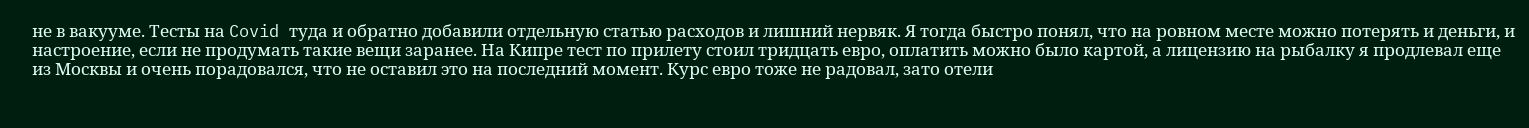не в вакууме. Тесты на Covid туда и обратно добавили отдельную статью расходов и лишний нервяк. Я тогда быстро понял, что на ровном месте можно потерять и деньги, и настроение, если не продумать такие вещи заранее. На Кипре тест по прилету стоил тридцать евро, оплатить можно было картой, а лицензию на рыбалку я продлевал еще из Москвы и очень порадовался, что не оставил это на последний момент. Курс евро тоже не радовал, зато отели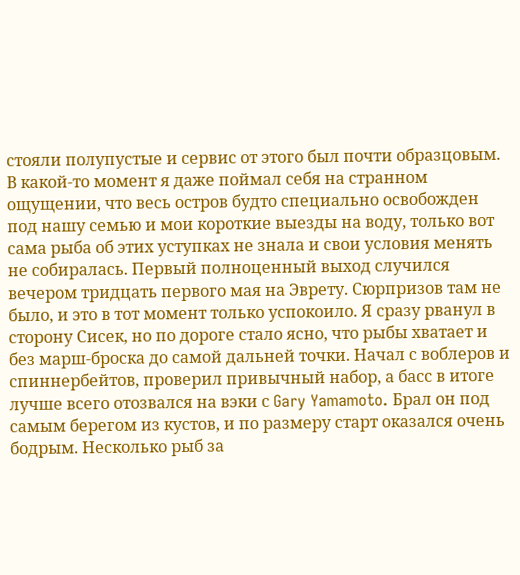стояли полупустые и сервис от этого был почти образцовым. В какой-то момент я даже поймал себя на странном ощущении, что весь остров будто специально освобожден под нашу семью и мои короткие выезды на воду, только вот сама рыба об этих уступках не знала и свои условия менять не собиралась. Первый полноценный выход случился вечером тридцать первого мая на Эврету. Сюрпризов там не было, и это в тот момент только успокоило. Я сразу рванул в сторону Сисек, но по дороге стало ясно, что рыбы хватает и без марш-броска до самой дальней точки. Начал с воблеров и спиннербейтов, проверил привычный набор, а басс в итоге лучше всего отозвался на вэки с Gary Yamamoto. Брал он под самым берегом из кустов, и по размеру старт оказался очень бодрым. Несколько рыб за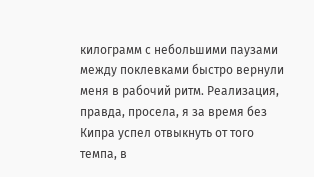килограмм с небольшими паузами между поклевками быстро вернули меня в рабочий ритм. Реализация, правда, просела, я за время без Кипра успел отвыкнуть от того темпа, в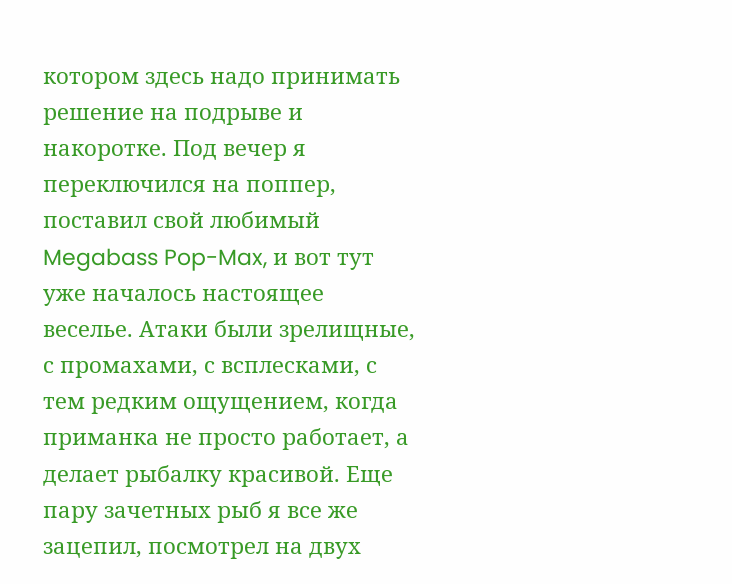котором здесь надо принимать решение на подрыве и накоротке. Под вечер я переключился на поппер, поставил свой любимый Megabass Pop-Max, и вот тут уже началось настоящее веселье. Атаки были зрелищные, с промахами, с всплесками, с тем редким ощущением, когда приманка не просто работает, а делает рыбалку красивой. Еще пару зачетных рыб я все же зацепил, посмотрел на двух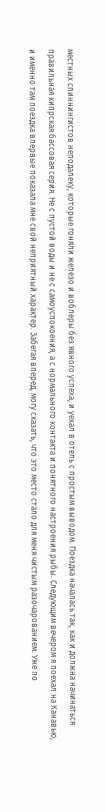местных спиннингистов неподалеку, которые гоняли железо и воблеры без явного успеха, и уехал в отель с простым выводом. Поездка началась так, как и должна начинаться правильная кипрская бассовая серия. Не с пустой воды и не с самоуспокоения, а с нормального контакта и понятного настроения рыбы. Следующим вечером я поехал на Канавью, и именно там поездка впервые показала мне свой неприятный характер. Забегая вперед, могу сказать, что это место стало для меня чистым разочарованием. Уже по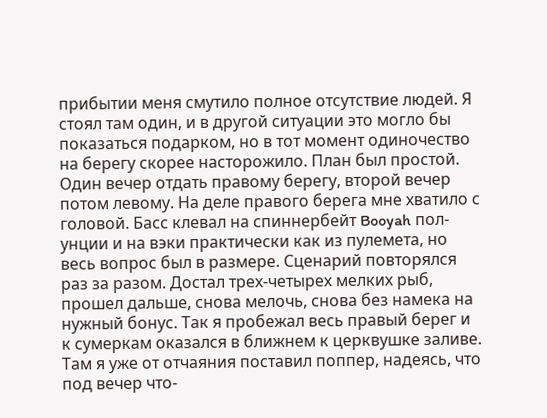прибытии меня смутило полное отсутствие людей. Я стоял там один, и в другой ситуации это могло бы показаться подарком, но в тот момент одиночество на берегу скорее насторожило. План был простой. Один вечер отдать правому берегу, второй вечер потом левому. На деле правого берега мне хватило с головой. Басс клевал на спиннербейт Booyah пол-унции и на вэки практически как из пулемета, но весь вопрос был в размере. Сценарий повторялся раз за разом. Достал трех-четырех мелких рыб, прошел дальше, снова мелочь, снова без намека на нужный бонус. Так я пробежал весь правый берег и к сумеркам оказался в ближнем к церквушке заливе. Там я уже от отчаяния поставил поппер, надеясь, что под вечер что-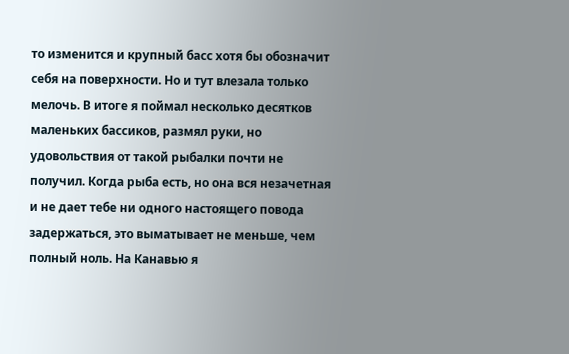то изменится и крупный басс хотя бы обозначит себя на поверхности. Но и тут влезала только мелочь. В итоге я поймал несколько десятков маленьких бассиков, размял руки, но удовольствия от такой рыбалки почти не получил. Когда рыба есть, но она вся незачетная и не дает тебе ни одного настоящего повода задержаться, это выматывает не меньше, чем полный ноль. На Канавью я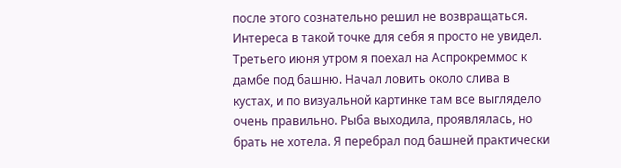после этого сознательно решил не возвращаться. Интереса в такой точке для себя я просто не увидел. Третьего июня утром я поехал на Аспрокреммос к дамбе под башню. Начал ловить около слива в кустах, и по визуальной картинке там все выглядело очень правильно. Рыба выходила, проявлялась, но брать не хотела. Я перебрал под башней практически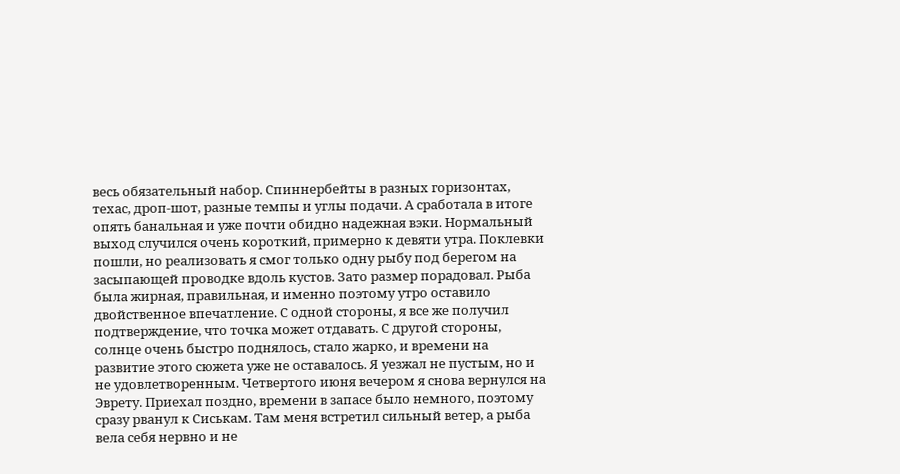весь обязательный набор. Спиннербейты в разных горизонтах, техас, дроп-шот, разные темпы и углы подачи. А сработала в итоге опять банальная и уже почти обидно надежная вэки. Нормальный выход случился очень короткий, примерно к девяти утра. Поклевки пошли, но реализовать я смог только одну рыбу под берегом на засыпающей проводке вдоль кустов. Зато размер порадовал. Рыба была жирная, правильная, и именно поэтому утро оставило двойственное впечатление. С одной стороны, я все же получил подтверждение, что точка может отдавать. С другой стороны, солнце очень быстро поднялось, стало жарко, и времени на развитие этого сюжета уже не оставалось. Я уезжал не пустым, но и не удовлетворенным. Четвертого июня вечером я снова вернулся на Эврету. Приехал поздно, времени в запасе было немного, поэтому сразу рванул к Сиськам. Там меня встретил сильный ветер, а рыба вела себя нервно и не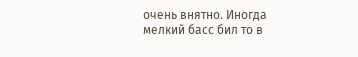очень внятно. Иногда мелкий басс бил то в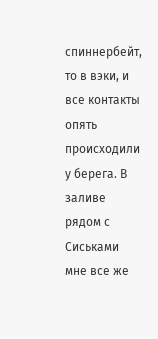спиннербейт, то в вэки, и все контакты опять происходили у берега. В заливе рядом с Сиськами мне все же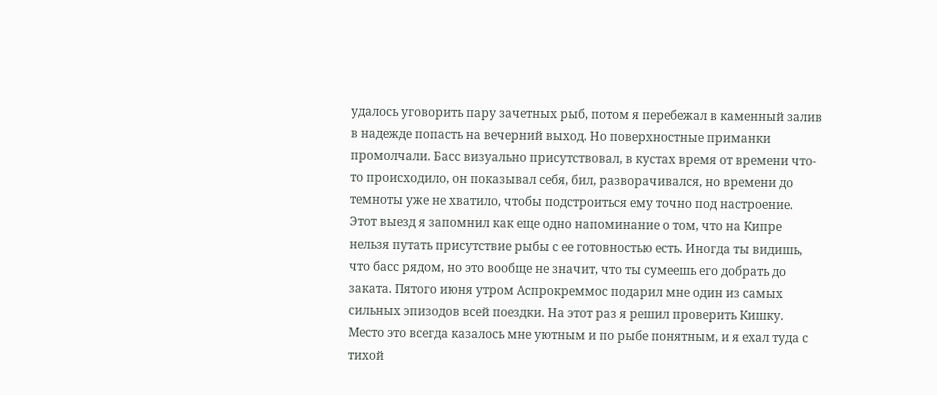удалось уговорить пару зачетных рыб, потом я перебежал в каменный залив в надежде попасть на вечерний выход. Но поверхностные приманки промолчали. Басс визуально присутствовал, в кустах время от времени что-то происходило, он показывал себя, бил, разворачивался, но времени до темноты уже не хватило, чтобы подстроиться ему точно под настроение. Этот выезд я запомнил как еще одно напоминание о том, что на Кипре нельзя путать присутствие рыбы с ее готовностью есть. Иногда ты видишь, что басс рядом, но это вообще не значит, что ты сумеешь его добрать до заката. Пятого июня утром Аспрокреммос подарил мне один из самых сильных эпизодов всей поездки. На этот раз я решил проверить Кишку. Место это всегда казалось мне уютным и по рыбе понятным, и я ехал туда с тихой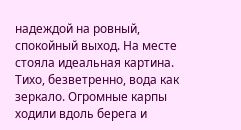надеждой на ровный, спокойный выход. На месте стояла идеальная картина. Тихо, безветренно, вода как зеркало. Огромные карпы ходили вдоль берега и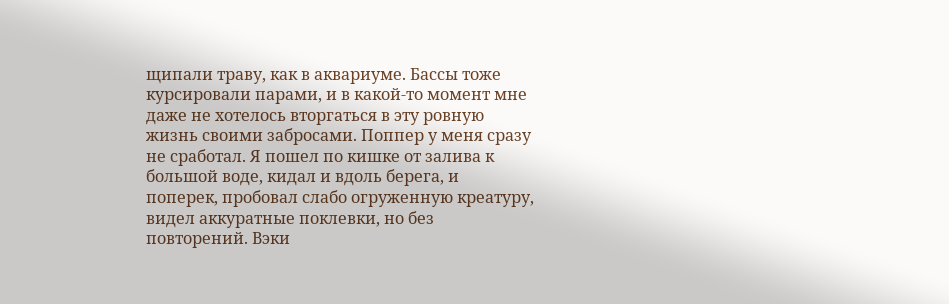щипали траву, как в аквариуме. Бассы тоже курсировали парами, и в какой-то момент мне даже не хотелось вторгаться в эту ровную жизнь своими забросами. Поппер у меня сразу не сработал. Я пошел по кишке от залива к большой воде, кидал и вдоль берега, и поперек, пробовал слабо огруженную креатуру, видел аккуратные поклевки, но без повторений. Вэки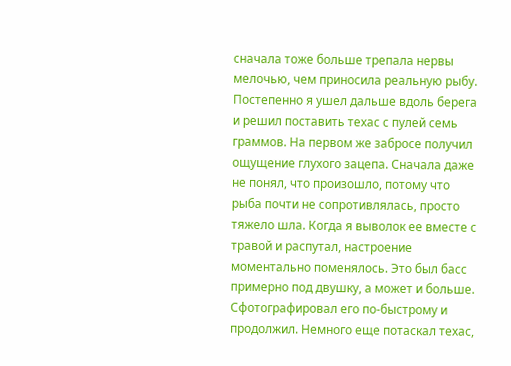сначала тоже больше трепала нервы мелочью, чем приносила реальную рыбу. Постепенно я ушел дальше вдоль берега и решил поставить техас с пулей семь граммов. На первом же забросе получил ощущение глухого зацепа. Сначала даже не понял, что произошло, потому что рыба почти не сопротивлялась, просто тяжело шла. Когда я выволок ее вместе с травой и распутал, настроение моментально поменялось. Это был басс примерно под двушку, а может и больше. Сфотографировал его по-быстрому и продолжил. Немного еще потаскал техас,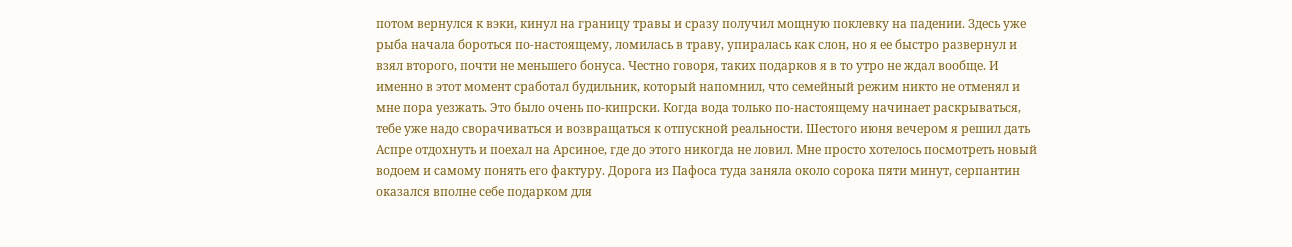потом вернулся к вэки, кинул на границу травы и сразу получил мощную поклевку на падении. Здесь уже рыба начала бороться по-настоящему, ломилась в траву, упиралась как слон, но я ее быстро развернул и взял второго, почти не меньшего бонуса. Честно говоря, таких подарков я в то утро не ждал вообще. И именно в этот момент сработал будильник, который напомнил, что семейный режим никто не отменял и мне пора уезжать. Это было очень по-кипрски. Когда вода только по-настоящему начинает раскрываться, тебе уже надо сворачиваться и возвращаться к отпускной реальности. Шестого июня вечером я решил дать Аспре отдохнуть и поехал на Арсиное, где до этого никогда не ловил. Мне просто хотелось посмотреть новый водоем и самому понять его фактуру. Дорога из Пафоса туда заняла около сорока пяти минут, серпантин оказался вполне себе подарком для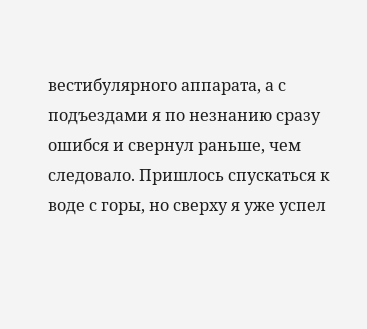вестибулярного аппарата, а с подъездами я по незнанию сразу ошибся и свернул раньше, чем следовало. Пришлось спускаться к воде с горы, но сверху я уже успел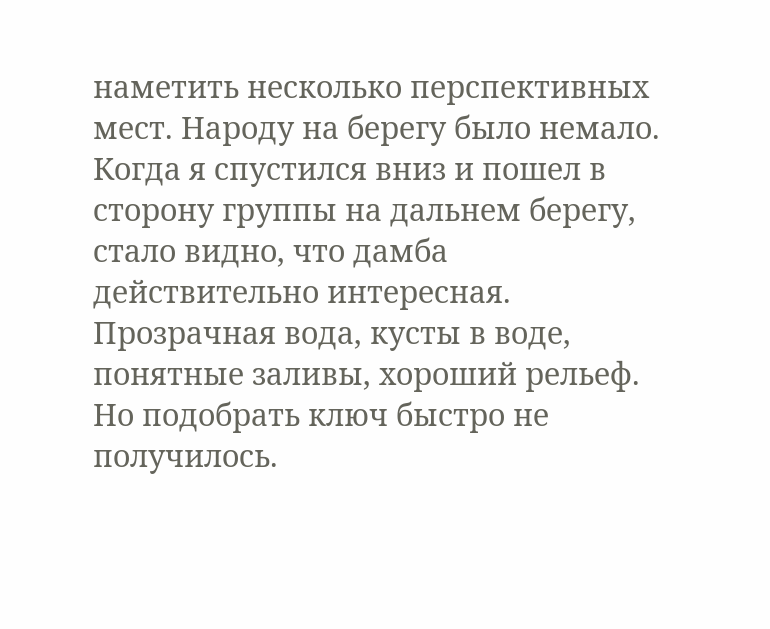наметить несколько перспективных мест. Народу на берегу было немало. Когда я спустился вниз и пошел в сторону группы на дальнем берегу, стало видно, что дамба действительно интересная. Прозрачная вода, кусты в воде, понятные заливы, хороший рельеф. Но подобрать ключ быстро не получилось.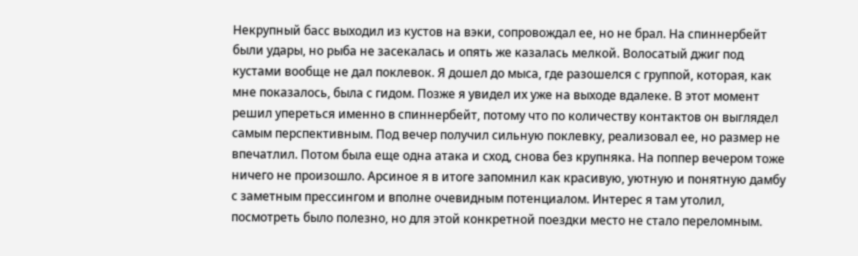Некрупный басс выходил из кустов на вэки, сопровождал ее, но не брал. На спиннербейт были удары, но рыба не засекалась и опять же казалась мелкой. Волосатый джиг под кустами вообще не дал поклевок. Я дошел до мыса, где разошелся с группой, которая, как мне показалось, была с гидом. Позже я увидел их уже на выходе вдалеке. В этот момент решил упереться именно в спиннербейт, потому что по количеству контактов он выглядел самым перспективным. Под вечер получил сильную поклевку, реализовал ее, но размер не впечатлил. Потом была еще одна атака и сход, снова без крупняка. На поппер вечером тоже ничего не произошло. Арсиное я в итоге запомнил как красивую, уютную и понятную дамбу с заметным прессингом и вполне очевидным потенциалом. Интерес я там утолил, посмотреть было полезно, но для этой конкретной поездки место не стало переломным.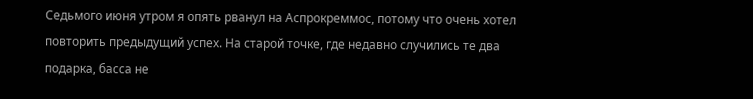Седьмого июня утром я опять рванул на Аспрокреммос, потому что очень хотел повторить предыдущий успех. На старой точке, где недавно случились те два подарка, басса не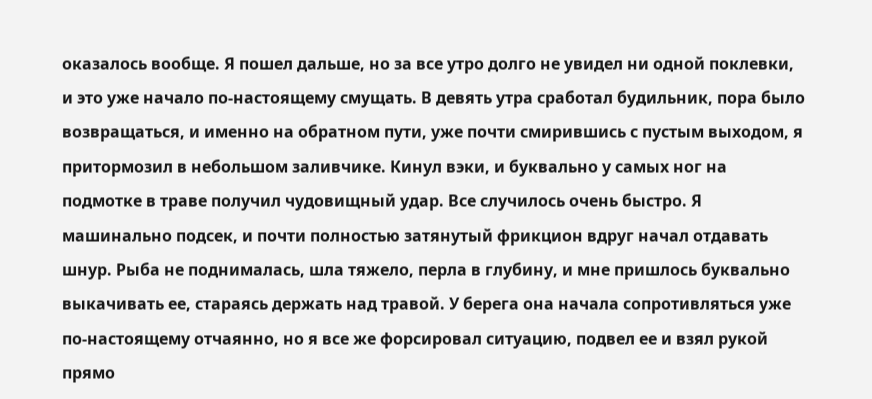оказалось вообще. Я пошел дальше, но за все утро долго не увидел ни одной поклевки, и это уже начало по-настоящему смущать. В девять утра сработал будильник, пора было возвращаться, и именно на обратном пути, уже почти смирившись с пустым выходом, я притормозил в небольшом заливчике. Кинул вэки, и буквально у самых ног на подмотке в траве получил чудовищный удар. Все случилось очень быстро. Я машинально подсек, и почти полностью затянутый фрикцион вдруг начал отдавать шнур. Рыба не поднималась, шла тяжело, перла в глубину, и мне пришлось буквально выкачивать ее, стараясь держать над травой. У берега она начала сопротивляться уже по-настоящему отчаянно, но я все же форсировал ситуацию, подвел ее и взял рукой прямо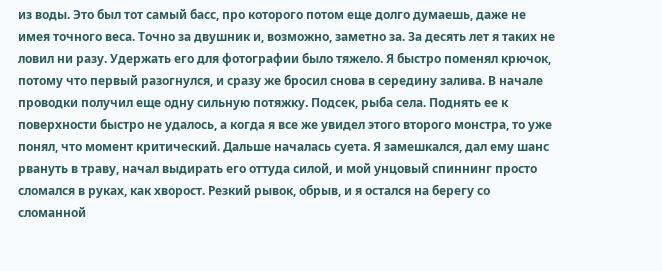из воды. Это был тот самый басс, про которого потом еще долго думаешь, даже не имея точного веса. Точно за двушник и, возможно, заметно за. За десять лет я таких не ловил ни разу. Удержать его для фотографии было тяжело. Я быстро поменял крючок, потому что первый разогнулся, и сразу же бросил снова в середину залива. В начале проводки получил еще одну сильную потяжку. Подсек, рыба села. Поднять ее к поверхности быстро не удалось, а когда я все же увидел этого второго монстра, то уже понял, что момент критический. Дальше началась суета. Я замешкался, дал ему шанс рвануть в траву, начал выдирать его оттуда силой, и мой унцовый спиннинг просто сломался в руках, как хворост. Резкий рывок, обрыв, и я остался на берегу со сломанной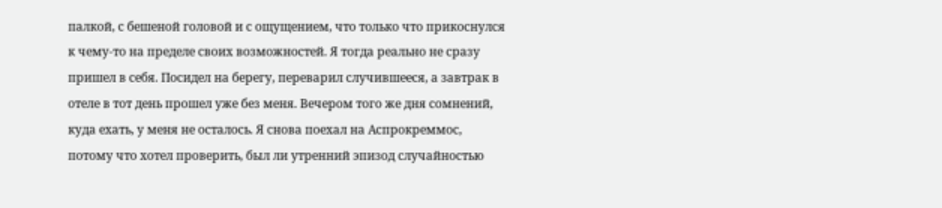палкой, с бешеной головой и с ощущением, что только что прикоснулся к чему-то на пределе своих возможностей. Я тогда реально не сразу пришел в себя. Посидел на берегу, переварил случившееся, а завтрак в отеле в тот день прошел уже без меня. Вечером того же дня сомнений, куда ехать, у меня не осталось. Я снова поехал на Аспрокреммос, потому что хотел проверить, был ли утренний эпизод случайностью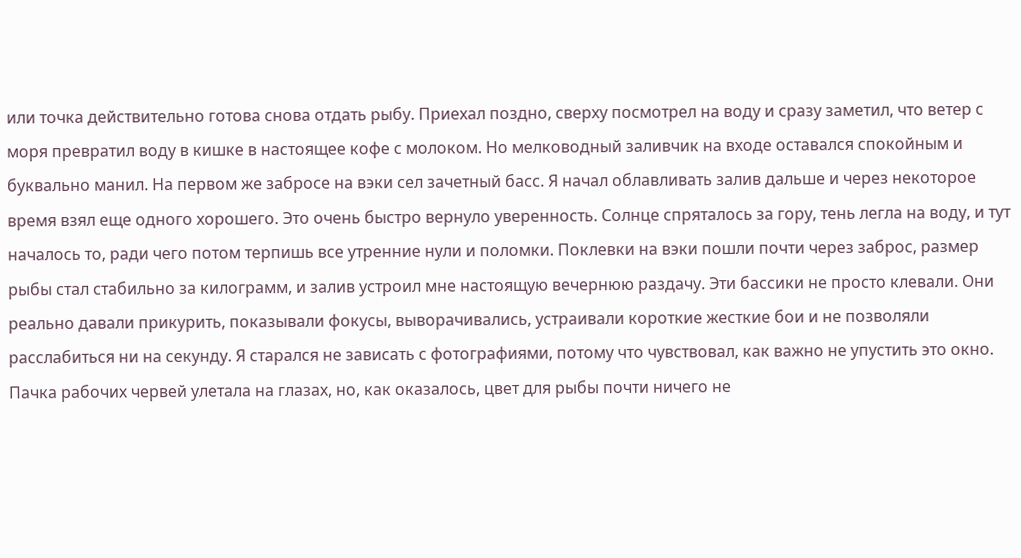или точка действительно готова снова отдать рыбу. Приехал поздно, сверху посмотрел на воду и сразу заметил, что ветер с моря превратил воду в кишке в настоящее кофе с молоком. Но мелководный заливчик на входе оставался спокойным и буквально манил. На первом же забросе на вэки сел зачетный басс. Я начал облавливать залив дальше и через некоторое время взял еще одного хорошего. Это очень быстро вернуло уверенность. Солнце спряталось за гору, тень легла на воду, и тут началось то, ради чего потом терпишь все утренние нули и поломки. Поклевки на вэки пошли почти через заброс, размер рыбы стал стабильно за килограмм, и залив устроил мне настоящую вечернюю раздачу. Эти бассики не просто клевали. Они реально давали прикурить, показывали фокусы, выворачивались, устраивали короткие жесткие бои и не позволяли расслабиться ни на секунду. Я старался не зависать с фотографиями, потому что чувствовал, как важно не упустить это окно. Пачка рабочих червей улетала на глазах, но, как оказалось, цвет для рыбы почти ничего не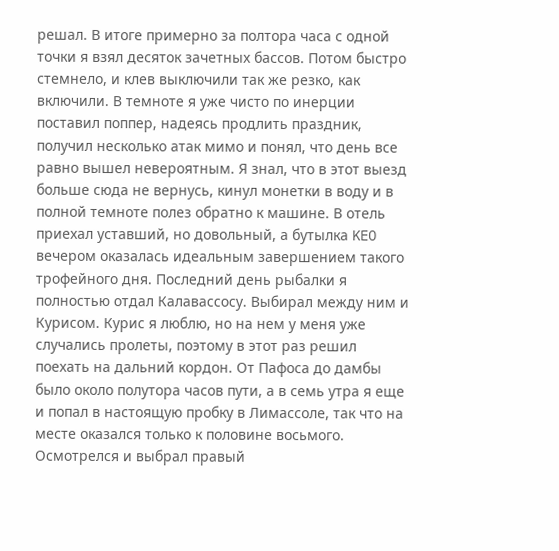решал. В итоге примерно за полтора часа с одной точки я взял десяток зачетных бассов. Потом быстро стемнело, и клев выключили так же резко, как включили. В темноте я уже чисто по инерции поставил поппер, надеясь продлить праздник, получил несколько атак мимо и понял, что день все равно вышел невероятным. Я знал, что в этот выезд больше сюда не вернусь, кинул монетки в воду и в полной темноте полез обратно к машине. В отель приехал уставший, но довольный, а бутылка KEO вечером оказалась идеальным завершением такого трофейного дня. Последний день рыбалки я полностью отдал Калавассосу. Выбирал между ним и Курисом. Курис я люблю, но на нем у меня уже случались пролеты, поэтому в этот раз решил поехать на дальний кордон. От Пафоса до дамбы было около полутора часов пути, а в семь утра я еще и попал в настоящую пробку в Лимассоле, так что на месте оказался только к половине восьмого. Осмотрелся и выбрал правый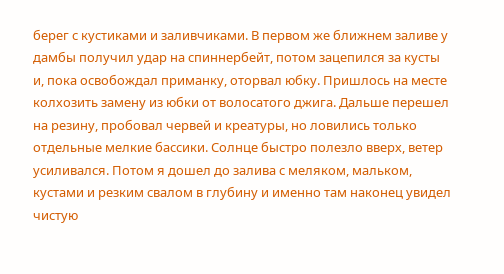берег с кустиками и заливчиками. В первом же ближнем заливе у дамбы получил удар на спиннербейт, потом зацепился за кусты и, пока освобождал приманку, оторвал юбку. Пришлось на месте колхозить замену из юбки от волосатого джига. Дальше перешел на резину, пробовал червей и креатуры, но ловились только отдельные мелкие бассики. Солнце быстро полезло вверх, ветер усиливался. Потом я дошел до залива с меляком, мальком, кустами и резким свалом в глубину и именно там наконец увидел чистую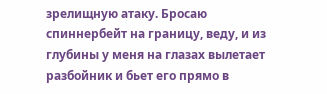зрелищную атаку. Бросаю спиннербейт на границу, веду, и из глубины у меня на глазах вылетает разбойник и бьет его прямо в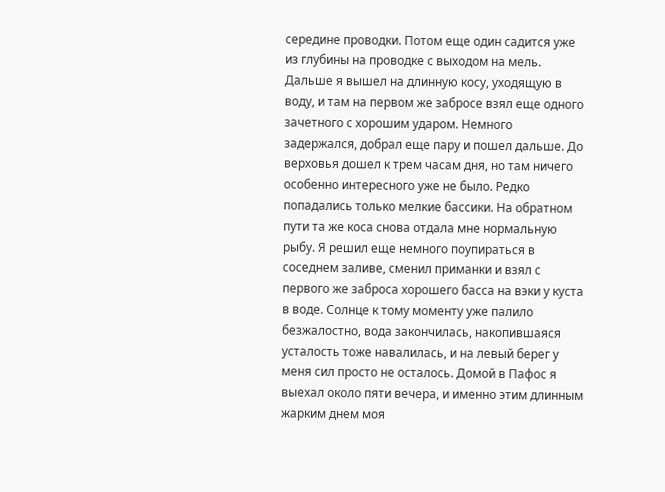середине проводки. Потом еще один садится уже из глубины на проводке с выходом на мель. Дальше я вышел на длинную косу, уходящую в воду, и там на первом же забросе взял еще одного зачетного с хорошим ударом. Немного задержался, добрал еще пару и пошел дальше. До верховья дошел к трем часам дня, но там ничего особенно интересного уже не было. Редко попадались только мелкие бассики. На обратном пути та же коса снова отдала мне нормальную рыбу. Я решил еще немного поупираться в соседнем заливе, сменил приманки и взял с первого же заброса хорошего басса на вэки у куста в воде. Солнце к тому моменту уже палило безжалостно, вода закончилась, накопившаяся усталость тоже навалилась, и на левый берег у меня сил просто не осталось. Домой в Пафос я выехал около пяти вечера, и именно этим длинным жарким днем моя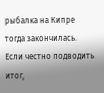рыбалка на Кипре тогда закончилась. Если честно подводить итог,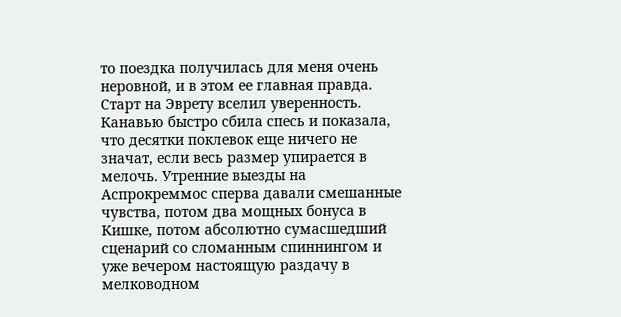то поездка получилась для меня очень неровной, и в этом ее главная правда. Старт на Эврету вселил уверенность. Канавью быстро сбила спесь и показала, что десятки поклевок еще ничего не значат, если весь размер упирается в мелочь. Утренние выезды на Аспрокреммос сперва давали смешанные чувства, потом два мощных бонуса в Кишке, потом абсолютно сумасшедший сценарий со сломанным спиннингом и уже вечером настоящую раздачу в мелководном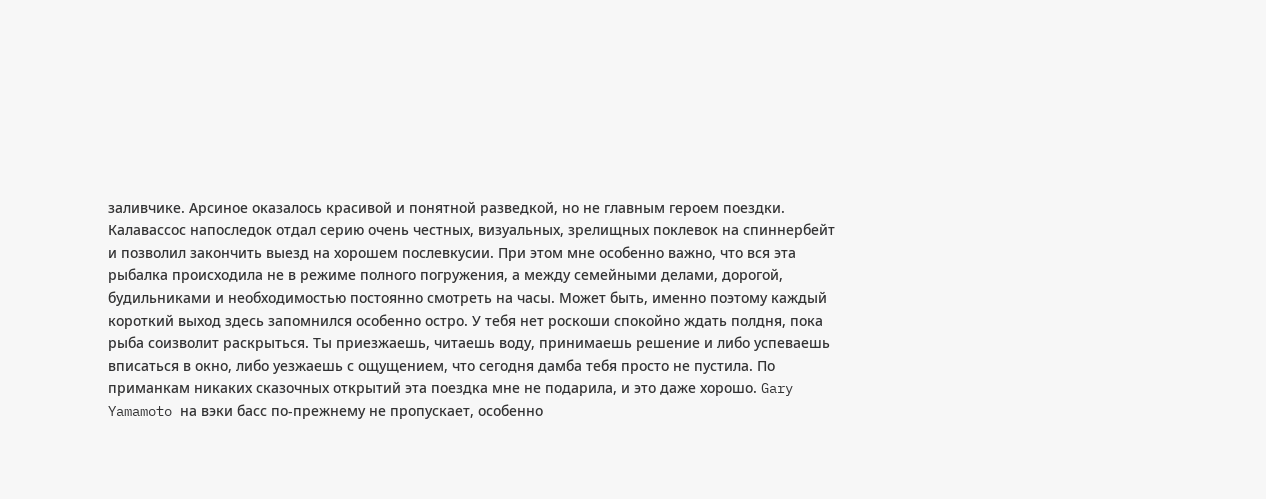заливчике. Арсиное оказалось красивой и понятной разведкой, но не главным героем поездки. Калавассос напоследок отдал серию очень честных, визуальных, зрелищных поклевок на спиннербейт и позволил закончить выезд на хорошем послевкусии. При этом мне особенно важно, что вся эта рыбалка происходила не в режиме полного погружения, а между семейными делами, дорогой, будильниками и необходимостью постоянно смотреть на часы. Может быть, именно поэтому каждый короткий выход здесь запомнился особенно остро. У тебя нет роскоши спокойно ждать полдня, пока рыба соизволит раскрыться. Ты приезжаешь, читаешь воду, принимаешь решение и либо успеваешь вписаться в окно, либо уезжаешь с ощущением, что сегодня дамба тебя просто не пустила. По приманкам никаких сказочных открытий эта поездка мне не подарила, и это даже хорошо. Gary Yamamoto на вэки басс по-прежнему не пропускает, особенно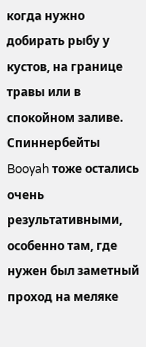когда нужно добирать рыбу у кустов, на границе травы или в спокойном заливе. Спиннербейты Booyah тоже остались очень результативными, особенно там, где нужен был заметный проход на меляке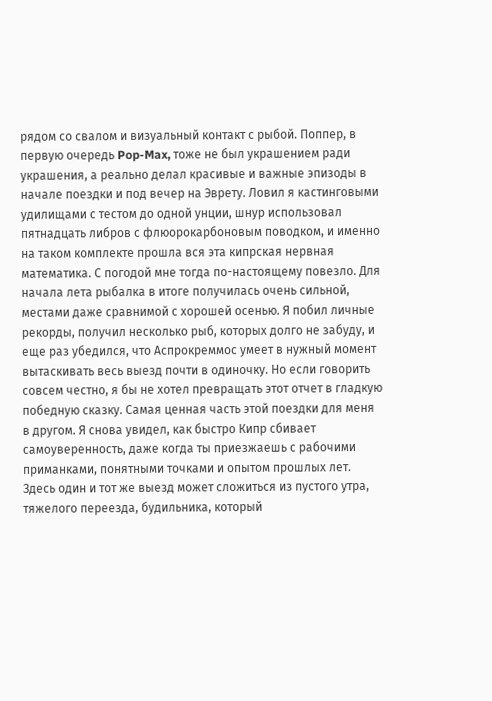рядом со свалом и визуальный контакт с рыбой. Поппер, в первую очередь Pop-Max, тоже не был украшением ради украшения, а реально делал красивые и важные эпизоды в начале поездки и под вечер на Эврету. Ловил я кастинговыми удилищами с тестом до одной унции, шнур использовал пятнадцать либров с флюорокарбоновым поводком, и именно на таком комплекте прошла вся эта кипрская нервная математика. С погодой мне тогда по-настоящему повезло. Для начала лета рыбалка в итоге получилась очень сильной, местами даже сравнимой с хорошей осенью. Я побил личные рекорды, получил несколько рыб, которых долго не забуду, и еще раз убедился, что Аспрокреммос умеет в нужный момент вытаскивать весь выезд почти в одиночку. Но если говорить совсем честно, я бы не хотел превращать этот отчет в гладкую победную сказку. Самая ценная часть этой поездки для меня в другом. Я снова увидел, как быстро Кипр сбивает самоуверенность, даже когда ты приезжаешь с рабочими приманками, понятными точками и опытом прошлых лет. Здесь один и тот же выезд может сложиться из пустого утра, тяжелого переезда, будильника, который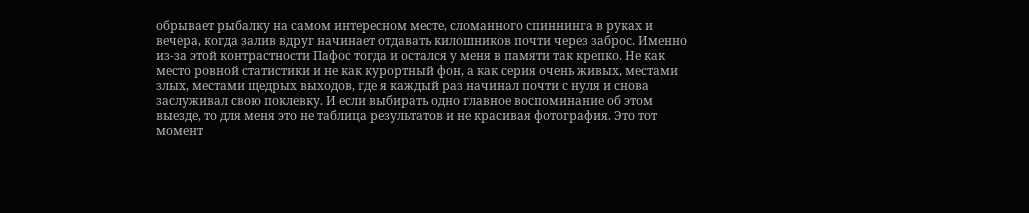обрывает рыбалку на самом интересном месте, сломанного спиннинга в руках и вечера, когда залив вдруг начинает отдавать килошников почти через заброс. Именно из-за этой контрастности Пафос тогда и остался у меня в памяти так крепко. Не как место ровной статистики и не как курортный фон, а как серия очень живых, местами злых, местами щедрых выходов, где я каждый раз начинал почти с нуля и снова заслуживал свою поклевку. И если выбирать одно главное воспоминание об этом выезде, то для меня это не таблица результатов и не красивая фотография. Это тот момент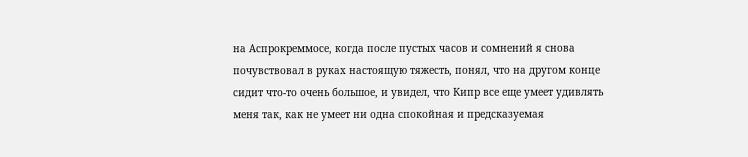на Аспрокреммосе, когда после пустых часов и сомнений я снова почувствовал в руках настоящую тяжесть, понял, что на другом конце сидит что-то очень большое, и увидел, что Кипр все еще умеет удивлять меня так, как не умеет ни одна спокойная и предсказуемая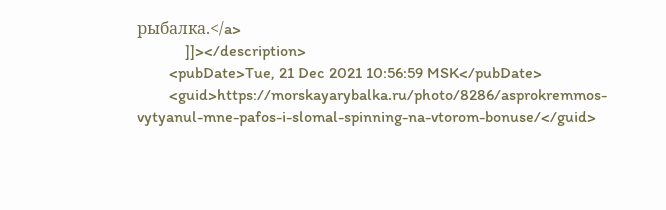рыбалка.</a>
            ]]></description>
        <pubDate>Tue, 21 Dec 2021 10:56:59 MSK</pubDate>
        <guid>https://morskayarybalka.ru/photo/8286/asprokremmos-vytyanul-mne-pafos-i-slomal-spinning-na-vtorom-bonuse/</guid>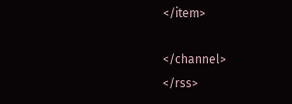</item>

</channel>
</rss>